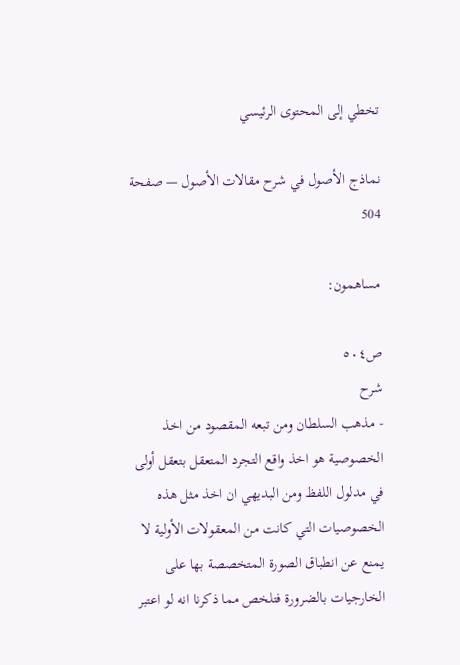تخطي إلى المحتوى الرئيسي

نماذج الأصول في شرح مقالات الأصول — صفحة 504

مساهمون:

ص٥٠٤
شرح
- مذهب السلطان ومن تبعه المقصود من اخذ الخصوصية هو اخذ واقع التجرد المتعقل بتعقل أولى في مدلول اللفظ ومن البديهي ان اخذ مثل هذه الخصوصيات التي كانت من المعقولات الأولية لا يمنع عن انطباق الصورة المتخصصة بها على الخارجيات بالضرورة فتلخص مما ذكرنا انه لو اعتبر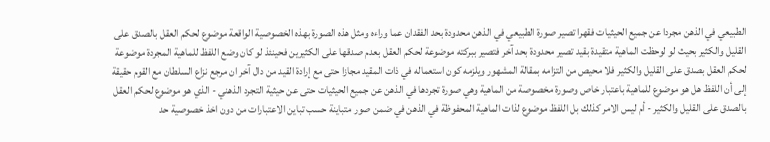الطبيعي في الذهن مجردا عن جميع الحيثيات فقهرا تصير صورة الطبيعي في الذهن محدودة بحد الفقدان عما وراءه ومثل هذه الصورة بهذه الخصوصية الواقعة موضوع لحكم العقل بالصدق على القليل والكثير بحيث لو لوحظت الماهية متقيدة بقيد تصير محدودة بحد آخر فتصير ببركته موضوعة لحكم العقل بعدم صدقها على الكثيرين فحينئذ لو كان وضع اللفظ للماهية المجردة موضوعة لحكم العقل بصدق على القليل والكثير فلا محيص من التزامه بمقالة المشهور ويلزمه كون استعماله في ذات المقيد مجازا حتى مع إرادة القيد من دال آخر ان مرجع نزاع السلطان مع القوم حقيقة إلى أن اللفظ هل هو موضوع للماهية باعتبار خاص وصورة مخصوصة من الماهية وهي صورة تجردها في الذهن عن جميع الحيثيات حتى عن حيثية التجرد الذهني - الذي هو موضوع لحكم العقل بالصدق على القليل والكثير - أم ليس الامر كذلك بل اللفظ موضوع لذات الماهية المحفوظة في الذهن في ضمن صور متباينة حسب تباين الاعتبارات من دون اخذ خصوصية حد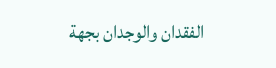الفقدان والوجدان بجهة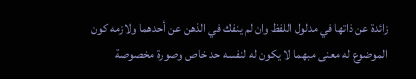زائدة عن ذاتها في مدلول اللفظ وان لم ينفك في الذهن عن أحدهما ولازمه كون الموضوع له معنى مبهما لا يكون له لنفسه حد خاص وصورة مخصوصة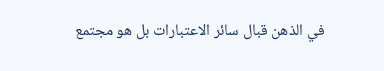في الذهن قبال سائر الاعتبارات بل هو مجتمع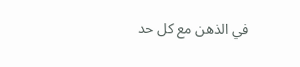في الذهن مع كل حد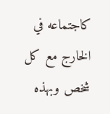كاجتماعه في الخارج مع كل شخص وبهذه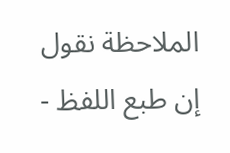الملاحظة نقول إن طبع اللفظ -